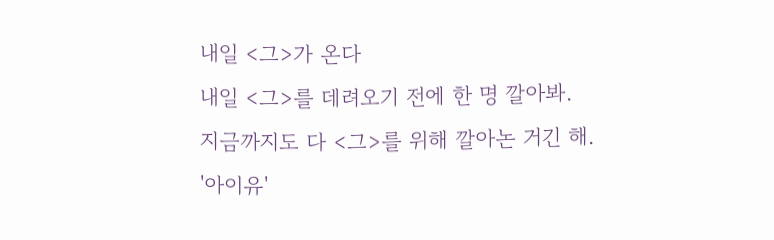내일 <그>가 온다
내일 <그>를 데려오기 전에 한 명 깔아봐.
지금까지도 다 <그>를 위해 깔아논 거긴 해.
'아이유'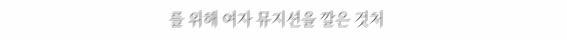를 위해 여자 뮤지션을 깔은 것처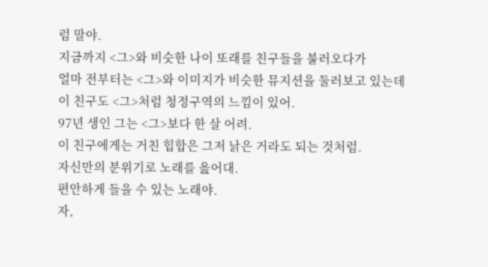럼 말야.
지금까지 <그>와 비슷한 나이 또래를 친구들을 불러오다가
얼마 전부터는 <그>와 이미지가 비슷한 뮤지션을 둘러보고 있는데
이 친구도 <그>처럼 청정구역의 느낌이 있어.
97년 생인 그는 <그>보다 한 살 어려.
이 친구에게는 거친 힙합은 그저 낡은 거라도 되는 것처럼.
자신만의 분위기로 노래를 읊어대.
편안하게 들을 수 있는 노래야.
자,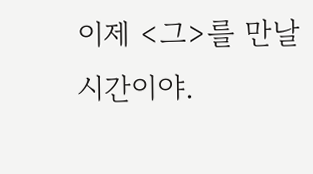이제 <그>를 만날 시간이야.